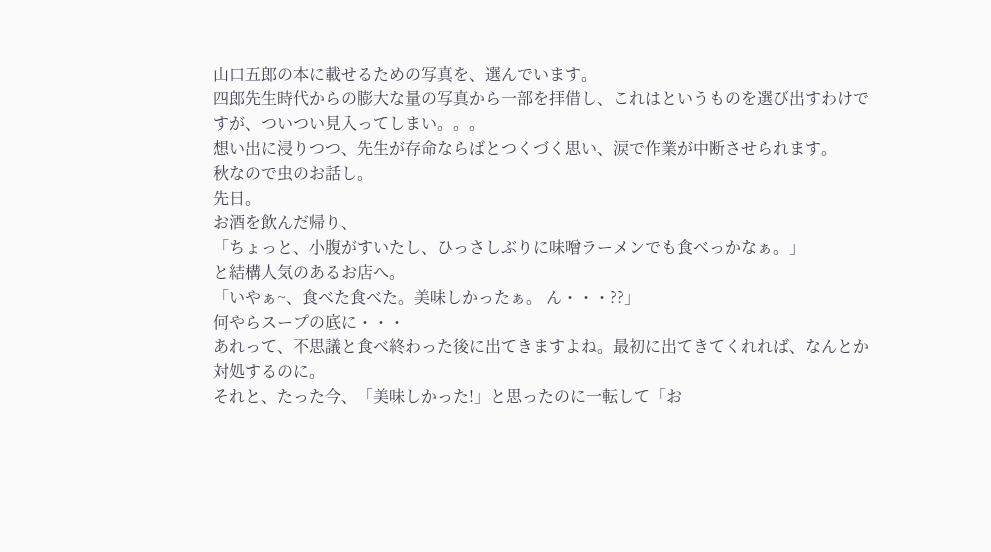山口五郎の本に載せるための写真を、選んでいます。
四郎先生時代からの膨大な量の写真から一部を拝借し、これはというものを選び出すわけですが、ついつい見入ってしまい。。。
想い出に浸りつつ、先生が存命ならばとつくづく思い、涙で作業が中断させられます。
秋なので虫のお話し。
先日。
お酒を飲んだ帰り、
「ちょっと、小腹がすいたし、ひっさしぶりに味噌ラーメンでも食べっかなぁ。」
と結構人気のあるお店へ。
「いやぁ~、食べた食べた。美味しかったぁ。 ん・・・??」
何やらスープの底に・・・
あれって、不思議と食べ終わった後に出てきますよね。最初に出てきてくれれば、なんとか対処するのに。
それと、たった今、「美味しかった!」と思ったのに一転して「お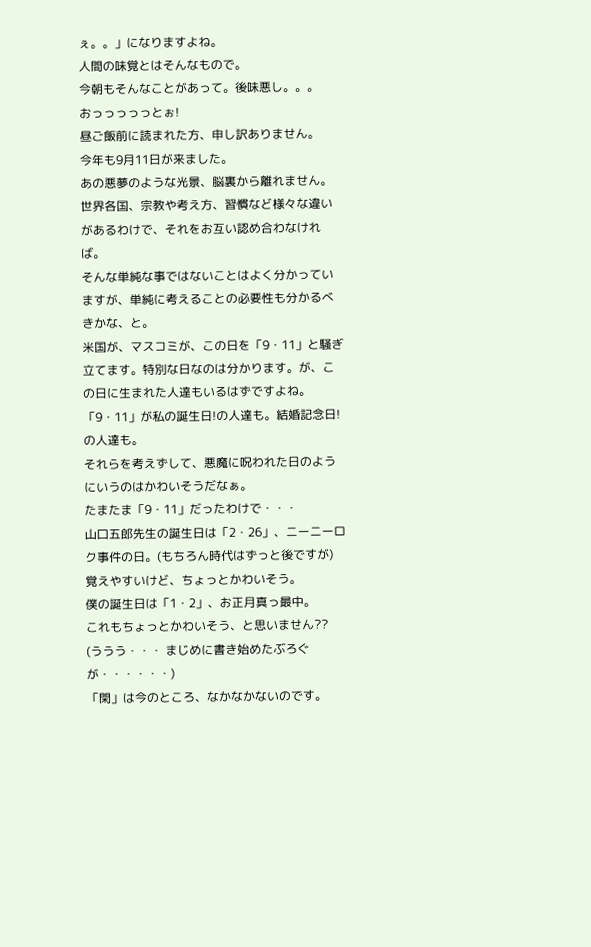ぇ。。」になりますよね。
人間の味覚とはそんなもので。
今朝もそんなことがあって。後味悪し。。。
おっっっっっとぉ!
昼ご飯前に読まれた方、申し訳ありません。
今年も9月11日が来ました。
あの悪夢のような光景、脳裏から離れません。
世界各国、宗教や考え方、習慣など様々な違いがあるわけで、それをお互い認め合わなければ。
そんな単純な事ではないことはよく分かっていますが、単純に考えることの必要性も分かるべきかな、と。
米国が、マスコミが、この日を「9・11」と騒ぎ立てます。特別な日なのは分かります。が、この日に生まれた人達もいるはずですよね。「9・11」が私の誕生日!の人達も。結婚記念日!の人達も。
それらを考えずして、悪魔に呪われた日のようにいうのはかわいそうだなぁ。
たまたま「9・11」だったわけで・・・
山口五郎先生の誕生日は「2・26」、ニーニーロク事件の日。(もちろん時代はずっと後ですが)
覚えやすいけど、ちょっとかわいそう。
僕の誕生日は「1・2」、お正月真っ最中。
これもちょっとかわいそう、と思いません??
(ううう・・・ まじめに書き始めたぶろぐが・・・・・・)
「閑」は今のところ、なかなかないのです。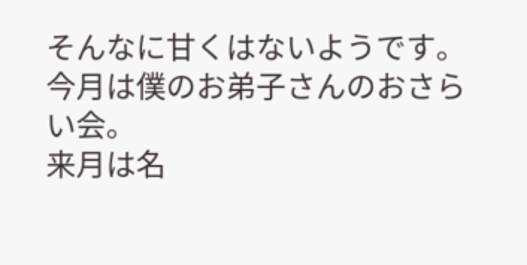そんなに甘くはないようです。
今月は僕のお弟子さんのおさらい会。
来月は名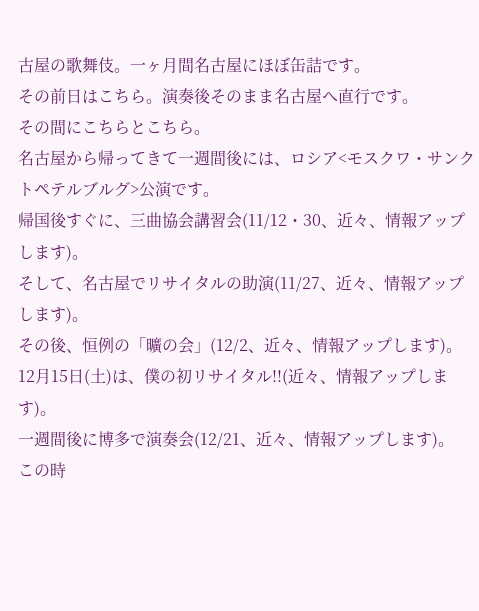古屋の歌舞伎。一ヶ月間名古屋にほぼ缶詰です。
その前日はこちら。演奏後そのまま名古屋へ直行です。
その間にこちらとこちら。
名古屋から帰ってきて一週間後には、ロシア<モスクワ・サンクトペテルブルグ>公演です。
帰国後すぐに、三曲協会講習会(11/12・30、近々、情報アップします)。
そして、名古屋でリサイタルの助演(11/27、近々、情報アップします)。
その後、恒例の「曠の会」(12/2、近々、情報アップします)。
12月15日(土)は、僕の初リサイタル!!(近々、情報アップします)。
一週間後に博多で演奏会(12/21、近々、情報アップします)。
この時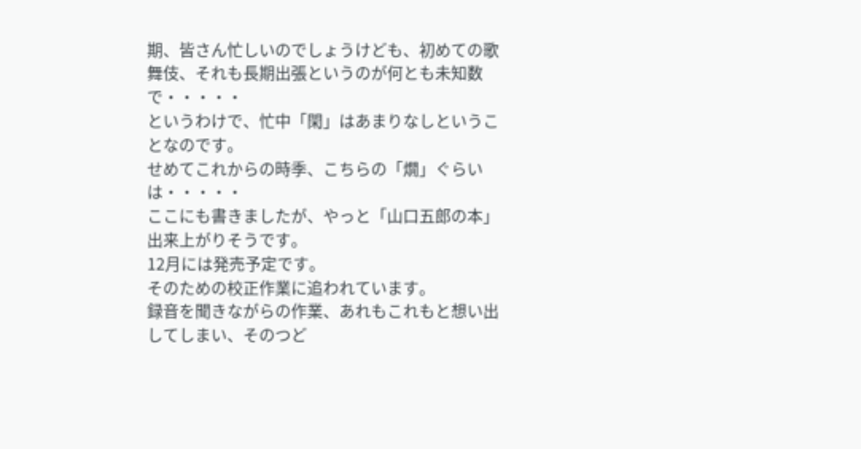期、皆さん忙しいのでしょうけども、初めての歌舞伎、それも長期出張というのが何とも未知数で・・・・・
というわけで、忙中「閑」はあまりなしということなのです。
せめてこれからの時季、こちらの「燗」ぐらいは・・・・・
ここにも書きましたが、やっと「山口五郎の本」出来上がりそうです。
12月には発売予定です。
そのための校正作業に追われています。
録音を聞きながらの作業、あれもこれもと想い出してしまい、そのつど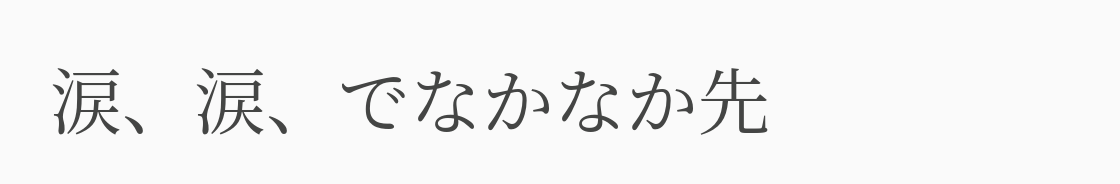涙、涙、でなかなか先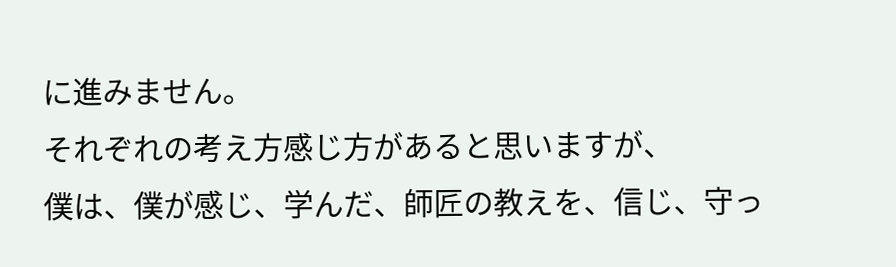に進みません。
それぞれの考え方感じ方があると思いますが、
僕は、僕が感じ、学んだ、師匠の教えを、信じ、守っ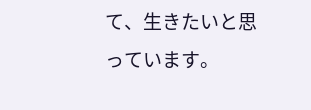て、生きたいと思っています。